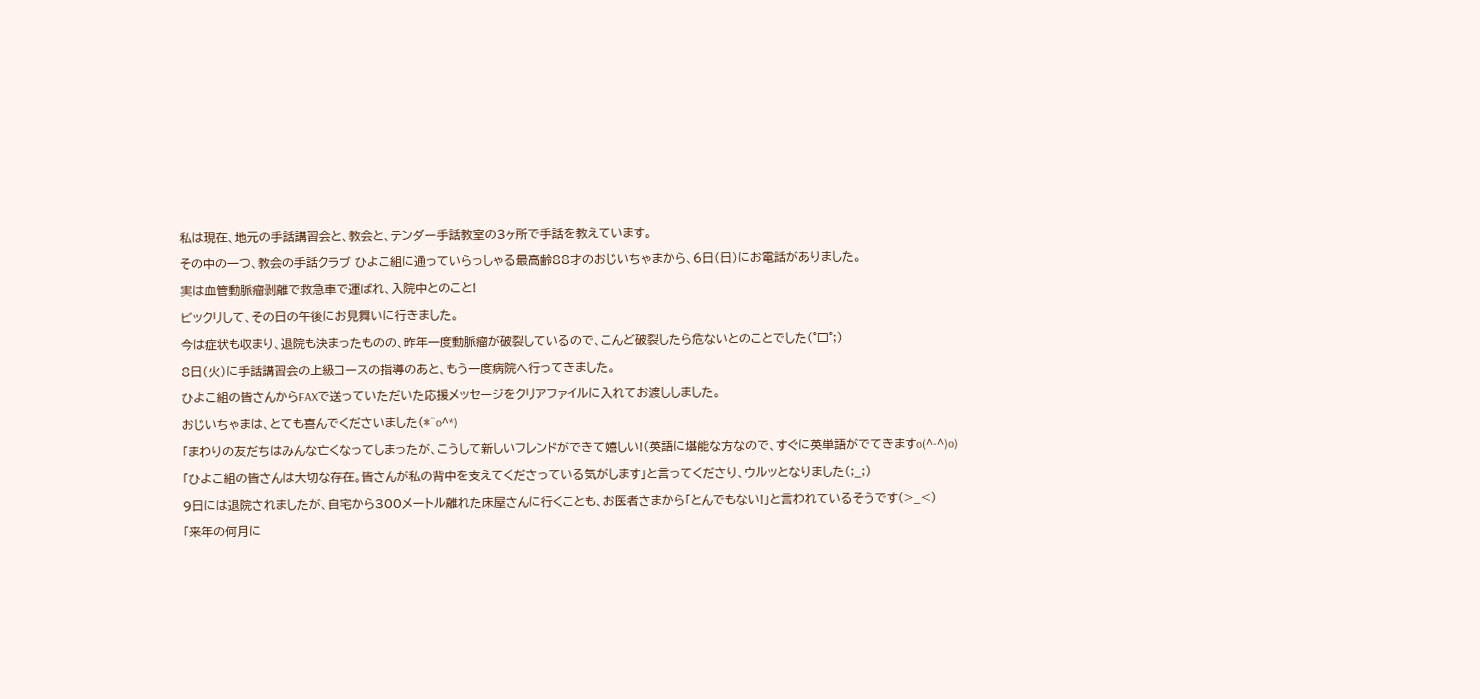私は現在、地元の手話講習会と、教会と、テンダー手話教室の3ヶ所で手話を教えています。
その中の一つ、教会の手話クラブ ひよこ組に通っていらっしゃる最高齢88才のおじいちゃまから、6日(日)にお電話がありました。
実は血管動脈瘤剥離で救急車で運ばれ、入院中とのこと!
ビックリして、その日の午後にお見舞いに行きました。
今は症状も収まり、退院も決まったものの、昨年一度動脈瘤が破裂しているので、こんど破裂したら危ないとのことでした(°□°;)
8日(火)に手話講習会の上級コースの指導のあと、もう一度病院へ行ってきました。
ひよこ組の皆さんからFAXで送っていただいた応援メッセージをクリアファイルに入れてお渡ししました。
おじいちゃまは、とても喜んでくださいました(*^o^*)
「まわりの友だちはみんな亡くなってしまったが、こうして新しいフレンドができて嬉しい!(英語に堪能な方なので、すぐに英単語がでてきますo(^-^)o)
「ひよこ組の皆さんは大切な存在。皆さんが私の背中を支えてくださっている気がします」と言ってくださり、ウルッとなりました(;_;)
9日には退院されましたが、自宅から300メートル離れた床屋さんに行くことも、お医者さまから「とんでもない!」と言われているそうです(>_<)
「来年の何月に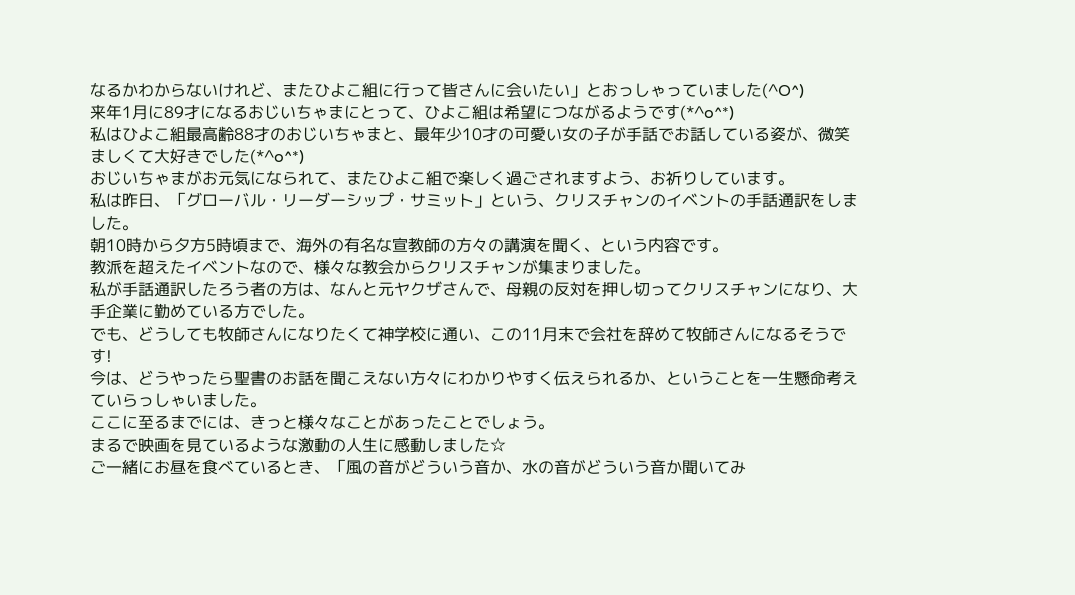なるかわからないけれど、またひよこ組に行って皆さんに会いたい」とおっしゃっていました(^O^)
来年1月に89才になるおじいちゃまにとって、ひよこ組は希望につながるようです(*^o^*)
私はひよこ組最高齢88才のおじいちゃまと、最年少10才の可愛い女の子が手話でお話している姿が、微笑ましくて大好きでした(*^o^*)
おじいちゃまがお元気になられて、またひよこ組で楽しく過ごされますよう、お祈りしています。
私は昨日、「グローバル・リーダーシップ・サミット」という、クリスチャンのイベントの手話通訳をしました。
朝10時から夕方5時頃まで、海外の有名な宣教師の方々の講演を聞く、という内容です。
教派を超えたイベントなので、様々な教会からクリスチャンが集まりました。
私が手話通訳したろう者の方は、なんと元ヤクザさんで、母親の反対を押し切ってクリスチャンになり、大手企業に勤めている方でした。
でも、どうしても牧師さんになりたくて神学校に通い、この11月末で会社を辞めて牧師さんになるそうです!
今は、どうやったら聖書のお話を聞こえない方々にわかりやすく伝えられるか、ということを一生懸命考えていらっしゃいました。
ここに至るまでには、きっと様々なことがあったことでしょう。
まるで映画を見ているような激動の人生に感動しました☆
ご一緒にお昼を食べているとき、「風の音がどういう音か、水の音がどういう音か聞いてみ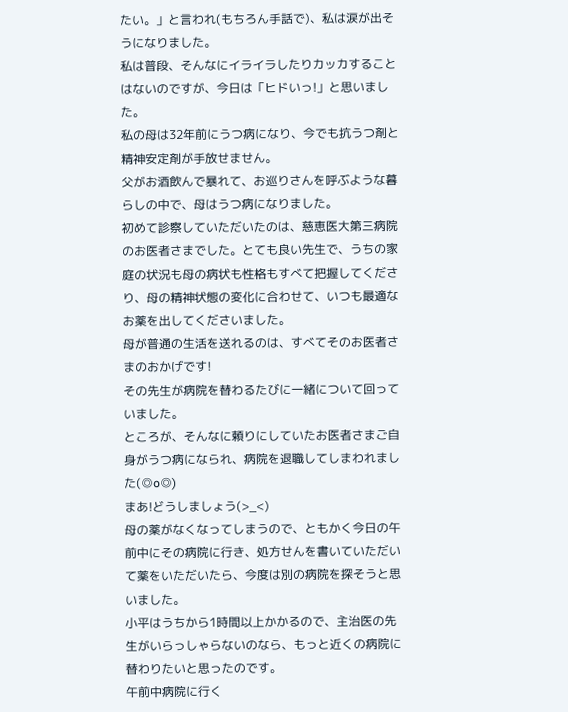たい。」と言われ(もちろん手話で)、私は涙が出そうになりました。
私は普段、そんなにイライラしたりカッカすることはないのですが、今日は「ヒドいっ!」と思いました。
私の母は32年前にうつ病になり、今でも抗うつ剤と精神安定剤が手放せません。
父がお酒飲んで暴れて、お巡りさんを呼ぶような暮らしの中で、母はうつ病になりました。
初めて診察していただいたのは、慈恵医大第三病院のお医者さまでした。とても良い先生で、うちの家庭の状況も母の病状も性格もすべて把握してくださり、母の精神状態の変化に合わせて、いつも最適なお薬を出してくださいました。
母が普通の生活を送れるのは、すべてそのお医者さまのおかげです!
その先生が病院を替わるたびに一緒について回っていました。
ところが、そんなに頼りにしていたお医者さまご自身がうつ病になられ、病院を退職してしまわれました(◎o◎)
まあ!どうしましょう(>_<)
母の薬がなくなってしまうので、ともかく今日の午前中にその病院に行き、処方せんを書いていただいて薬をいただいたら、今度は別の病院を探そうと思いました。
小平はうちから1時間以上かかるので、主治医の先生がいらっしゃらないのなら、もっと近くの病院に替わりたいと思ったのです。
午前中病院に行く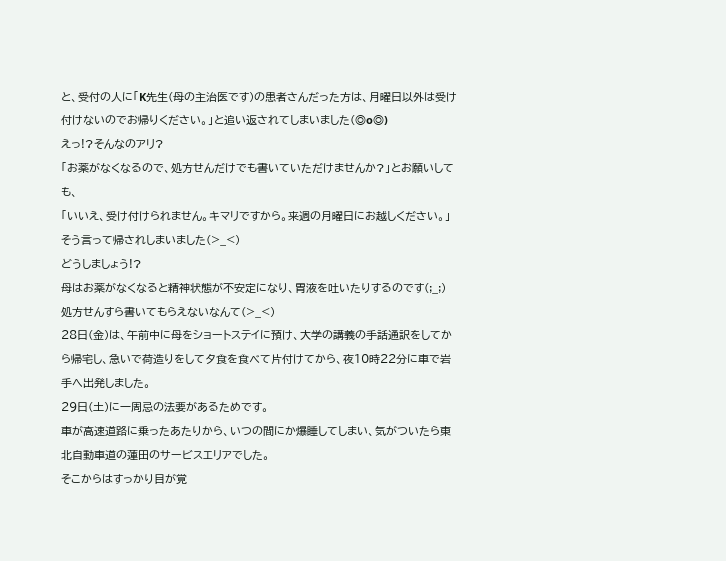と、受付の人に「K先生(母の主治医です)の患者さんだった方は、月曜日以外は受け付けないのでお帰りください。」と追い返されてしまいました(◎o◎)
えっ!?そんなのアリ?
「お薬がなくなるので、処方せんだけでも書いていただけませんか?」とお願いしても、
「いいえ、受け付けられません。キマリですから。来週の月曜日にお越しください。」そう言って帰されしまいました(>_<)
どうしましょう!?
母はお薬がなくなると精神状態が不安定になり、胃液を吐いたりするのです(;_;)
処方せんすら書いてもらえないなんて(>_<)
28日(金)は、午前中に母をショートステイに預け、大学の講義の手話通訳をしてから帰宅し、急いで荷造りをして夕食を食べて片付けてから、夜10時22分に車で岩手へ出発しました。
29日(土)に一周忌の法要があるためです。
車が高速道路に乗ったあたりから、いつの間にか爆睡してしまい、気がついたら東北自動車道の蓮田のサービスエリアでした。
そこからはすっかり目が覚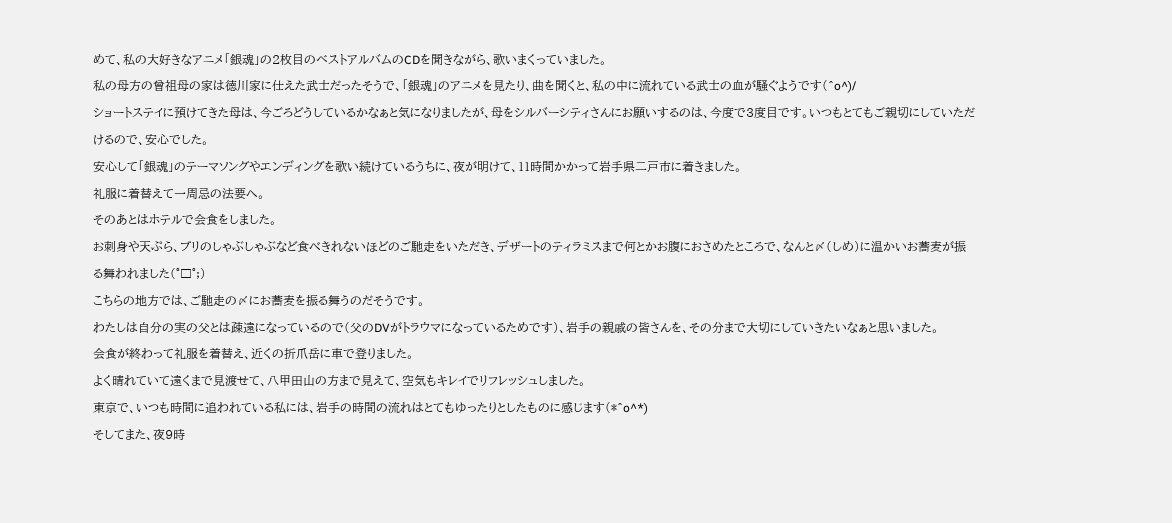めて、私の大好きなアニメ「銀魂」の2枚目のベストアルバムのCDを聞きながら、歌いまくっていました。
私の母方の曾祖母の家は徳川家に仕えた武士だったそうで、「銀魂」のアニメを見たり、曲を聞くと、私の中に流れている武士の血が騒ぐようです(^o^)/
ショートステイに預けてきた母は、今ごろどうしているかなぁと気になりましたが、母をシルバーシティさんにお願いするのは、今度で3度目です。いつもとてもご親切にしていただけるので、安心でした。
安心して「銀魂」のテーマソングやエンディングを歌い続けているうちに、夜が明けて、11時間かかって岩手県二戸市に着きました。
礼服に着替えて一周忌の法要へ。
そのあとはホテルで会食をしました。
お刺身や天ぷら、ブリのしゃぶしゃぶなど食べきれないほどのご馳走をいただき、デザートのティラミスまで何とかお腹におさめたところで、なんと〆(しめ)に温かいお蕎麦が振る舞われました(°□°;)
こちらの地方では、ご馳走の〆にお蕎麦を振る舞うのだそうです。
わたしは自分の実の父とは疎遠になっているので(父のDVがトラウマになっているためです)、岩手の親戚の皆さんを、その分まで大切にしていきたいなぁと思いました。
会食が終わって礼服を着替え、近くの折爪岳に車で登りました。
よく晴れていて遠くまで見渡せて、八甲田山の方まで見えて、空気もキレイでリフレッシュしました。
東京で、いつも時間に追われている私には、岩手の時間の流れはとてもゆったりとしたものに感じます(*^o^*)
そしてまた、夜9時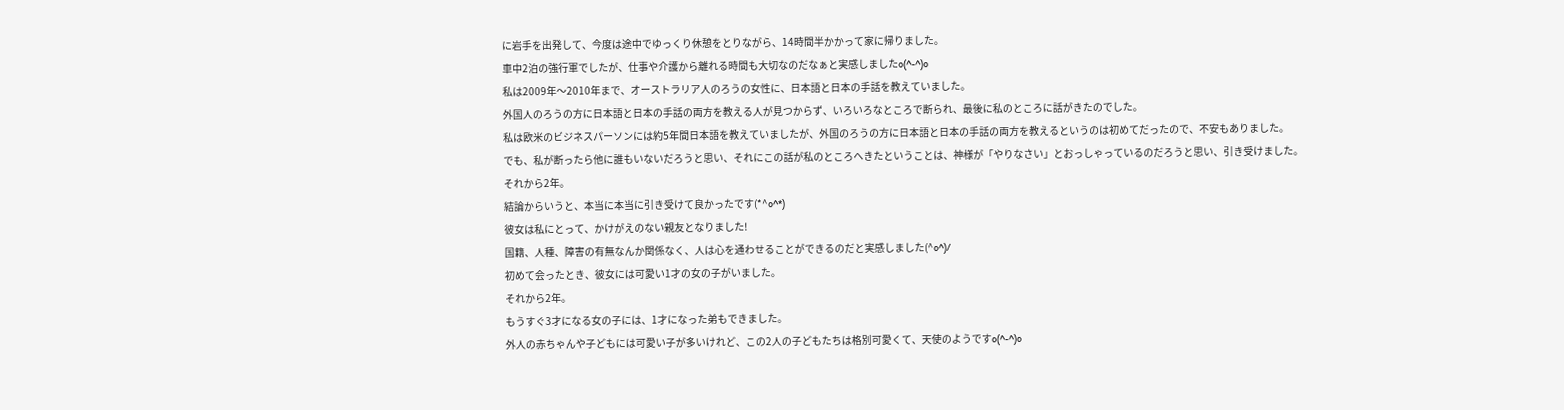に岩手を出発して、今度は途中でゆっくり休憩をとりながら、14時間半かかって家に帰りました。
車中2泊の強行軍でしたが、仕事や介護から離れる時間も大切なのだなぁと実感しましたo(^-^)o
私は2009年〜2010年まで、オーストラリア人のろうの女性に、日本語と日本の手話を教えていました。
外国人のろうの方に日本語と日本の手話の両方を教える人が見つからず、いろいろなところで断られ、最後に私のところに話がきたのでした。
私は欧米のビジネスパーソンには約5年間日本語を教えていましたが、外国のろうの方に日本語と日本の手話の両方を教えるというのは初めてだったので、不安もありました。
でも、私が断ったら他に誰もいないだろうと思い、それにこの話が私のところへきたということは、神様が「やりなさい」とおっしゃっているのだろうと思い、引き受けました。
それから2年。
結論からいうと、本当に本当に引き受けて良かったです(*^o^*)
彼女は私にとって、かけがえのない親友となりました!
国籍、人種、障害の有無なんか関係なく、人は心を通わせることができるのだと実感しました(^o^)/
初めて会ったとき、彼女には可愛い1才の女の子がいました。
それから2年。
もうすぐ3才になる女の子には、1才になった弟もできました。
外人の赤ちゃんや子どもには可愛い子が多いけれど、この2人の子どもたちは格別可愛くて、天使のようですo(^-^)o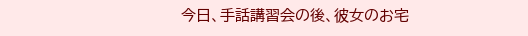今日、手話講習会の後、彼女のお宅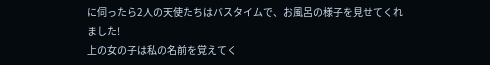に伺ったら2人の天使たちはバスタイムで、お風呂の様子を見せてくれました!
上の女の子は私の名前を覚えてく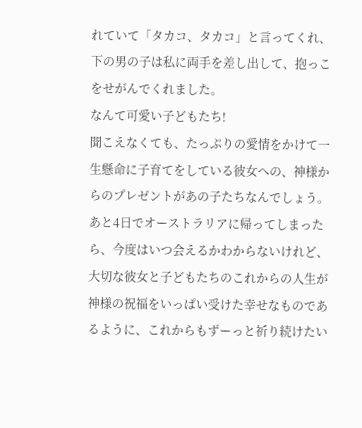れていて「タカコ、タカコ」と言ってくれ、下の男の子は私に両手を差し出して、抱っこをせがんでくれました。
なんて可愛い子どもたち!
聞こえなくても、たっぷりの愛情をかけて一生懸命に子育てをしている彼女への、神様からのプレゼントがあの子たちなんでしょう。
あと4日でオーストラリアに帰ってしまったら、今度はいつ会えるかわからないけれど、大切な彼女と子どもたちのこれからの人生が神様の祝福をいっぱい受けた幸せなものであるように、これからもずーっと祈り続けたい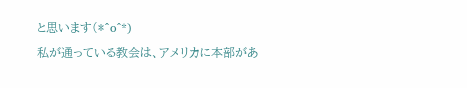と思います(*^o^*)
私が通っている教会は、アメリカに本部があ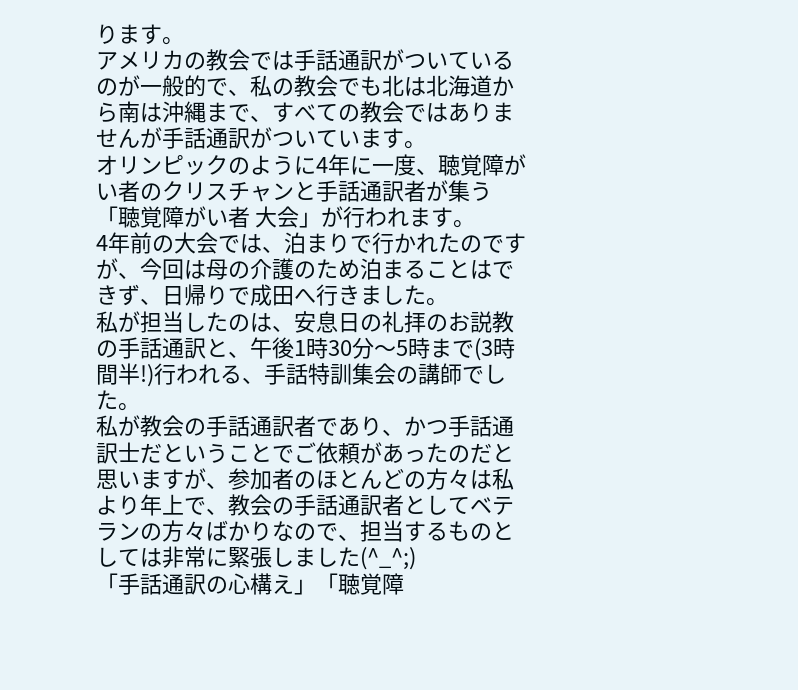ります。
アメリカの教会では手話通訳がついているのが一般的で、私の教会でも北は北海道から南は沖縄まで、すべての教会ではありませんが手話通訳がついています。
オリンピックのように4年に一度、聴覚障がい者のクリスチャンと手話通訳者が集う「聴覚障がい者 大会」が行われます。
4年前の大会では、泊まりで行かれたのですが、今回は母の介護のため泊まることはできず、日帰りで成田へ行きました。
私が担当したのは、安息日の礼拝のお説教の手話通訳と、午後1時30分〜5時まで(3時間半!)行われる、手話特訓集会の講師でした。
私が教会の手話通訳者であり、かつ手話通訳士だということでご依頼があったのだと思いますが、参加者のほとんどの方々は私より年上で、教会の手話通訳者としてベテランの方々ばかりなので、担当するものとしては非常に緊張しました(^_^;)
「手話通訳の心構え」「聴覚障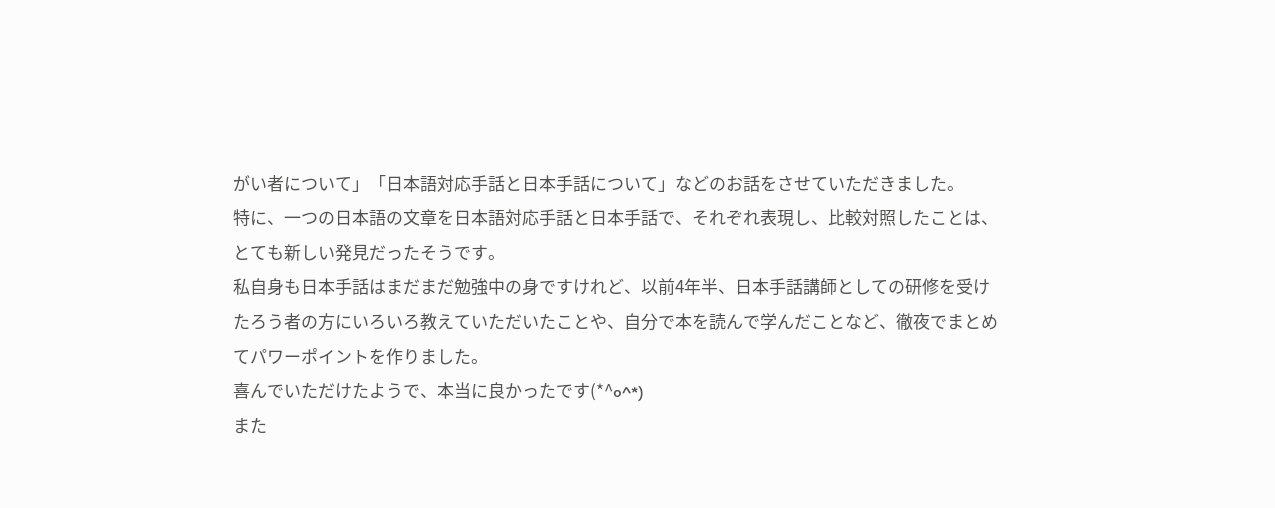がい者について」「日本語対応手話と日本手話について」などのお話をさせていただきました。
特に、一つの日本語の文章を日本語対応手話と日本手話で、それぞれ表現し、比較対照したことは、とても新しい発見だったそうです。
私自身も日本手話はまだまだ勉強中の身ですけれど、以前4年半、日本手話講師としての研修を受けたろう者の方にいろいろ教えていただいたことや、自分で本を読んで学んだことなど、徹夜でまとめてパワーポイントを作りました。
喜んでいただけたようで、本当に良かったです(*^o^*)
また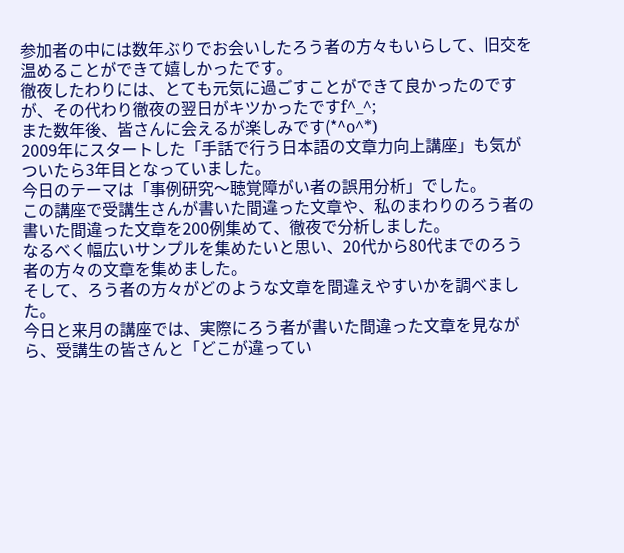参加者の中には数年ぶりでお会いしたろう者の方々もいらして、旧交を温めることができて嬉しかったです。
徹夜したわりには、とても元気に過ごすことができて良かったのですが、その代わり徹夜の翌日がキツかったですf^_^;
また数年後、皆さんに会えるが楽しみです(*^o^*)
2009年にスタートした「手話で行う日本語の文章力向上講座」も気がついたら3年目となっていました。
今日のテーマは「事例研究〜聴覚障がい者の誤用分析」でした。
この講座で受講生さんが書いた間違った文章や、私のまわりのろう者の書いた間違った文章を200例集めて、徹夜で分析しました。
なるべく幅広いサンプルを集めたいと思い、20代から80代までのろう者の方々の文章を集めました。
そして、ろう者の方々がどのような文章を間違えやすいかを調べました。
今日と来月の講座では、実際にろう者が書いた間違った文章を見ながら、受講生の皆さんと「どこが違ってい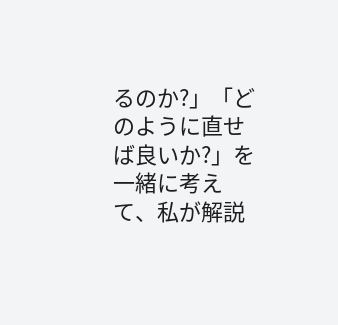るのか?」「どのように直せば良いか?」を一緒に考えて、私が解説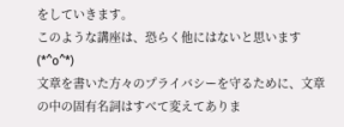をしていきます。
このような講座は、恐らく他にはないと思います(*^o^*)
文章を書いた方々のプライバシーを守るために、文章の中の固有名詞はすべて変えてありま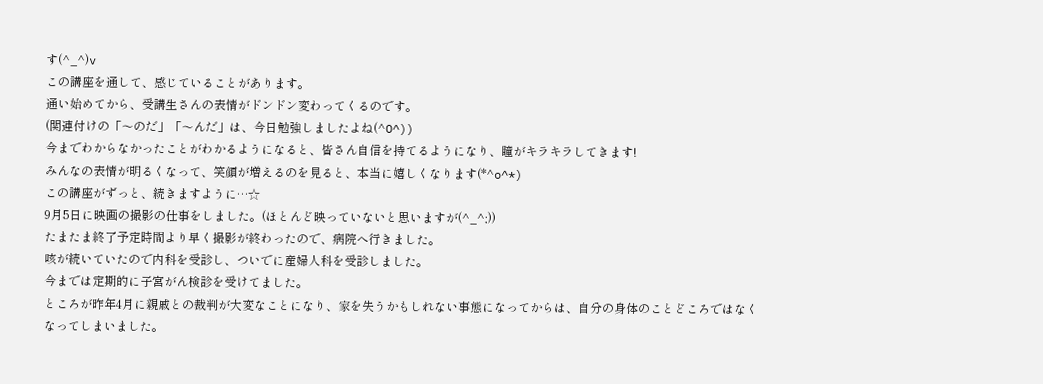す(^_^)v
この講座を通して、感じていることがあります。
通い始めてから、受講生さんの表情がドンドン変わってくるのです。
(関連付けの「〜のだ」「〜んだ」は、今日勉強しましたよね(^O^))
今までわからなかったことがわかるようになると、皆さん自信を持てるようになり、瞳がキラキラしてきます!
みんなの表情が明るくなって、笑顔が増えるのを見ると、本当に嬉しくなります(*^o^*)
この講座がずっと、続きますように…☆
9月5日に映画の撮影の仕事をしました。(ほとんど映っていないと思いますが(^_^;))
たまたま終了予定時間より早く撮影が終わったので、病院へ行きました。
咳が続いていたので内科を受診し、ついでに産婦人科を受診しました。
今までは定期的に子宮がん検診を受けてました。
ところが昨年4月に親戚との裁判が大変なことになり、家を失うかもしれない事態になってからは、自分の身体のことどころではなくなってしまいました。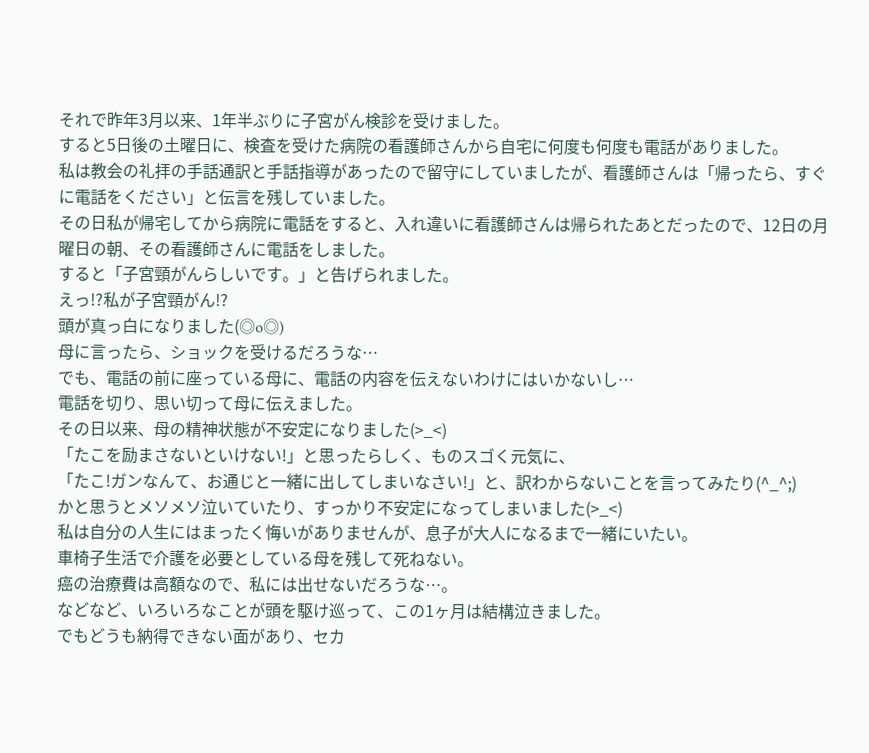それで昨年3月以来、1年半ぶりに子宮がん検診を受けました。
すると5日後の土曜日に、検査を受けた病院の看護師さんから自宅に何度も何度も電話がありました。
私は教会の礼拝の手話通訳と手話指導があったので留守にしていましたが、看護師さんは「帰ったら、すぐに電話をください」と伝言を残していました。
その日私が帰宅してから病院に電話をすると、入れ違いに看護師さんは帰られたあとだったので、12日の月曜日の朝、その看護師さんに電話をしました。
すると「子宮頸がんらしいです。」と告げられました。
えっ!?私が子宮頸がん!?
頭が真っ白になりました(◎o◎)
母に言ったら、ショックを受けるだろうな…
でも、電話の前に座っている母に、電話の内容を伝えないわけにはいかないし…
電話を切り、思い切って母に伝えました。
その日以来、母の精神状態が不安定になりました(>_<)
「たこを励まさないといけない!」と思ったらしく、ものスゴく元気に、
「たこ!ガンなんて、お通じと一緒に出してしまいなさい!」と、訳わからないことを言ってみたり(^_^;)
かと思うとメソメソ泣いていたり、すっかり不安定になってしまいました(>_<)
私は自分の人生にはまったく悔いがありませんが、息子が大人になるまで一緒にいたい。
車椅子生活で介護を必要としている母を残して死ねない。
癌の治療費は高額なので、私には出せないだろうな…。
などなど、いろいろなことが頭を駆け巡って、この1ヶ月は結構泣きました。
でもどうも納得できない面があり、セカ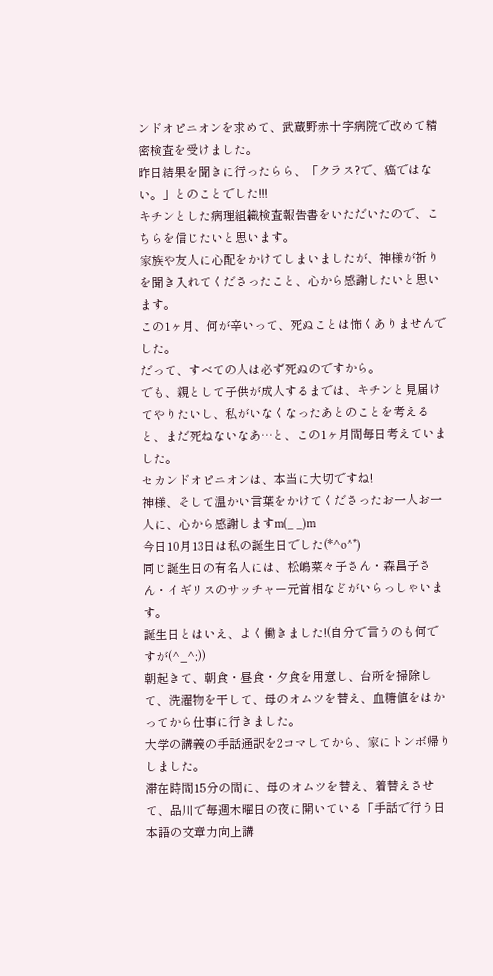ンドオピニオンを求めて、武蔵野赤十字病院で改めて精密検査を受けました。
昨日結果を聞きに行ったらら、「クラス?で、癌ではない。」とのことでした!!!
キチンとした病理組織検査報告書をいただいたので、こちらを信じたいと思います。
家族や友人に心配をかけてしまいましたが、神様が祈りを聞き入れてくださったこと、心から感謝したいと思います。
この1ヶ月、何が辛いって、死ぬことは怖くありませんでした。
だって、すべての人は必ず死ぬのですから。
でも、親として子供が成人するまでは、キチンと見届けてやりたいし、私がいなくなったあとのことを考えると、まだ死ねないなあ…と、この1ヶ月間毎日考えていました。
セカンドオピニオンは、本当に大切ですね!
神様、そして温かい言葉をかけてくださったお一人お一人に、心から感謝しますm(_ _)m
今日10月13日は私の誕生日でした(*^o^*)
同じ誕生日の有名人には、松嶋菜々子さん・森昌子さん・イギリスのサッチャー元首相などがいらっしゃいます。
誕生日とはいえ、よく働きました!(自分で言うのも何ですが(^_^;))
朝起きて、朝食・昼食・夕食を用意し、台所を掃除して、洗濯物を干して、母のオムツを替え、血糖値をはかってから仕事に行きました。
大学の講義の手話通訳を2コマしてから、家にトンボ帰りしました。
滞在時間15分の間に、母のオムツを替え、着替えさせて、品川で毎週木曜日の夜に開いている「手話で行う日本語の文章力向上講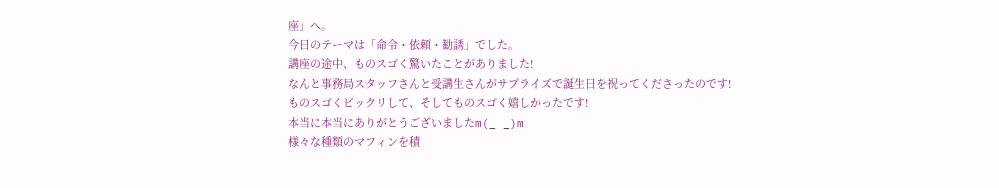座」へ。
今日のテーマは「命令・依頼・勧誘」でした。
講座の途中、ものスゴく驚いたことがありました!
なんと事務局スタッフさんと受講生さんがサプライズで誕生日を祝ってくださったのです!
ものスゴくビックリして、そしてものスゴく嬉しかったです!
本当に本当にありがとうございましたm(_ _)m
様々な種類のマフィンを積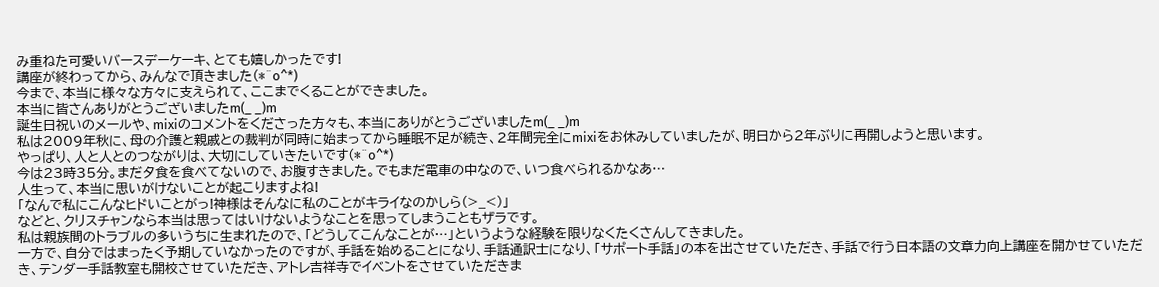み重ねた可愛いバースデーケーキ、とても嬉しかったです!
講座が終わってから、みんなで頂きました(*^o^*)
今まで、本当に様々な方々に支えられて、ここまでくることができました。
本当に皆さんありがとうございましたm(_ _)m
誕生日祝いのメールや、mixiのコメントをくださった方々も、本当にありがとうございましたm(_ _)m
私は2009年秋に、母の介護と親戚との裁判が同時に始まってから睡眠不足が続き、2年間完全にmixiをお休みしていましたが、明日から2年ぶりに再開しようと思います。
やっぱり、人と人とのつながりは、大切にしていきたいです(*^o^*)
今は23時35分。まだ夕食を食べてないので、お腹すきました。でもまだ電車の中なので、いつ食べられるかなあ…
人生って、本当に思いがけないことが起こりますよね!
「なんで私にこんなヒドいことがっ!神様はそんなに私のことがキライなのかしら(>_<)」
などと、クリスチャンなら本当は思ってはいけないようなことを思ってしまうこともザラです。
私は親族間のトラブルの多いうちに生まれたので、「どうしてこんなことが…」というような経験を限りなくたくさんしてきました。
一方で、自分ではまったく予期していなかったのですが、手話を始めることになり、手話通訳士になり、「サポート手話」の本を出させていただき、手話で行う日本語の文章力向上講座を開かせていただき、テンダー手話教室も開校させていただき、アトレ吉祥寺でイベントをさせていただきま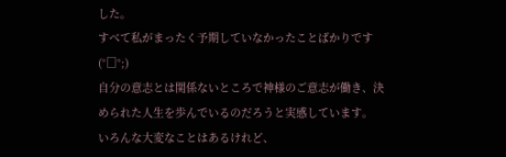した。
すべて私がまったく予期していなかったことばかりです(°□°;)
自分の意志とは関係ないところで神様のご意志が働き、決められた人生を歩んでいるのだろうと実感しています。
いろんな大変なことはあるけれど、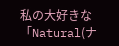私の大好きな「Natural(ナ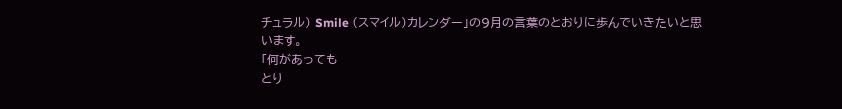チュラル) Smile (スマイル)カレンダー」の9月の言葉のとおりに歩んでいきたいと思います。
「何があっても
とり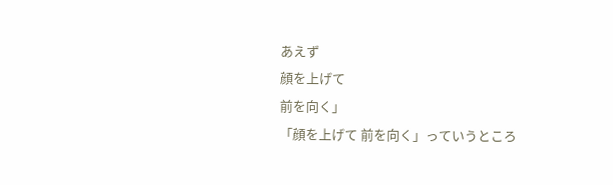あえず
顔を上げて
前を向く」
「顔を上げて 前を向く」っていうところ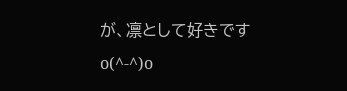が、凛として好きですo(^-^)o